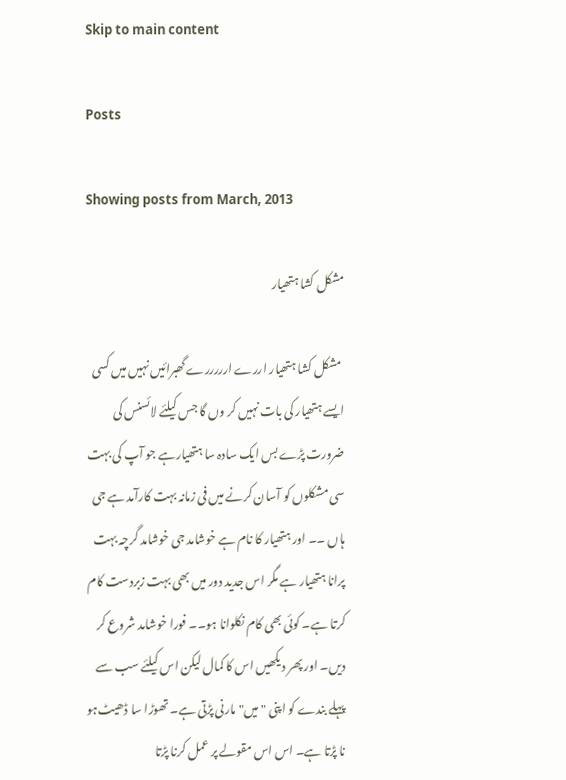Skip to main content

Posts

Showing posts from March, 2013

مشکل کشا ہتھیار

 مشکل کشا ہتھیار اررے ارررررے گھبرائیں نہیں میں کسی ایسے ہتھیار کی بات نہیں کر وں گا جس کیلئے لائسنس کی ضرورت پڑے بس ایک سادہ سا ہتھیارہے جو آپ کی بہت سی مشکلوں کو آسان کرنے میں فی زمانہ بہت کارآمد ہے جی ہاں ۔۔ اور ہتھیار کا نام ہے خوشامد جی خوشامد گرچہ بہت پرانا ہتھیار ہے مگر اس جدید دور میں بھی بہت زبردست کام کرتا ہے۔ کوئی بھی کام نکلوانا ہو۔۔ فورا خوشامد شروع کر دیں۔ اور پھر دیکھیں اس کا کمال لیکن اس کیلئے سب سے پہلے بندے کو اپنی " میں" مارنی پڑتی ہے۔ تھوڑا سا ڈھیٹ‌ہو نا پڑتا ہے۔ اس اس مقولے پر عمل کرنا پڑتا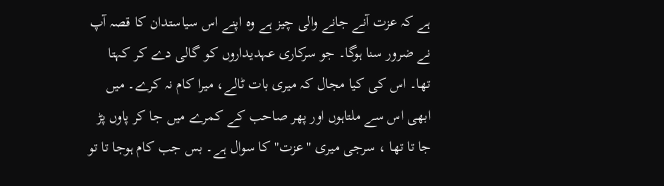ہے کہ عزت آنے جانے والی چیز ہے وہ اپنے اس سیاستدان کا قصہ آپ نے ضرور سنا ہوگا۔ جو سرکاری عہدیداروں کو گالی دے کر کہتا تھا۔ اس کی کیا مجال کہ میری بات ٹالے، میرا کام نہ کرے۔ میں ابھی اس سے ملتاہوں اور پھر صاحب کے کمرے میں جا کر پاوں پڑ جا تا تھا ، سرجی میری "عزت" کا سوال ہے۔ بس جب کام ہوجا تا تو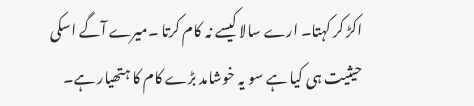اکڑ کر کہتا۔ ارے سالا کیسے نہ کام کرتا ۔میرے آگے اسکی حیثیت ہی کیا ہے سو یہ خوشامد بڑے کام کا ہتھیار ہے۔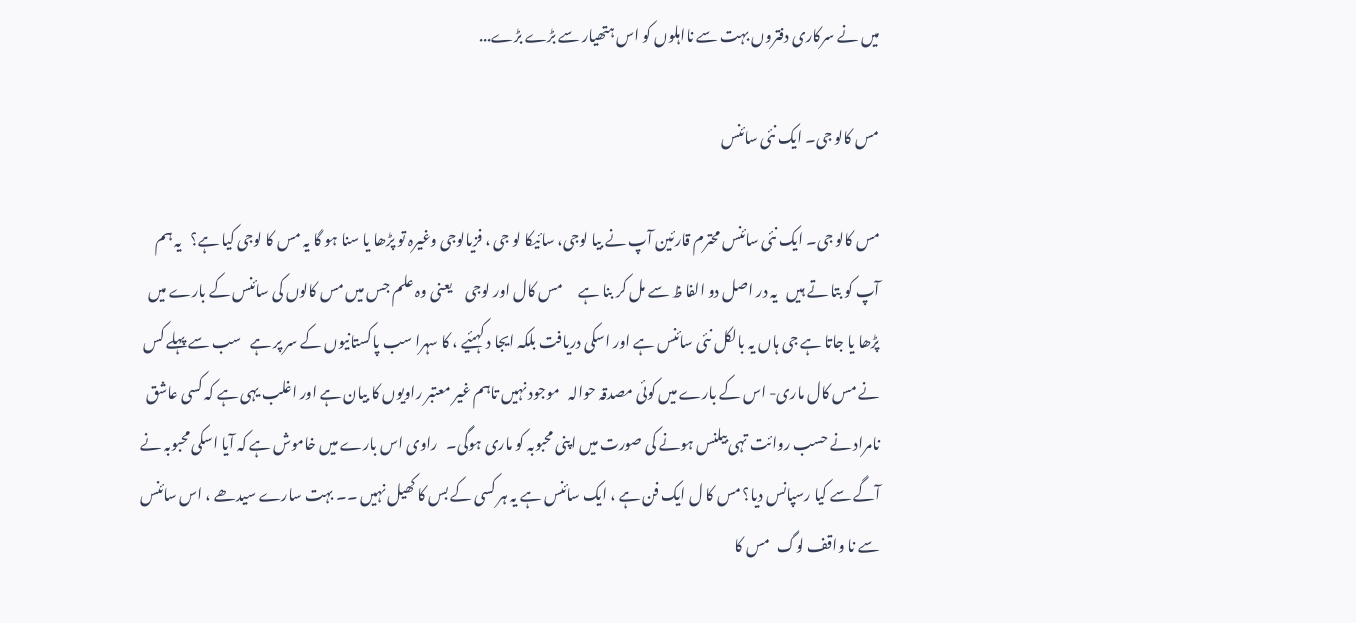میں نے سرکاری دفتروں بہت سے نااہلوں کو اس ہتھیار سے بڑے بڑے...

مس کالو جی۔ ایک نئی سائنس

مس کالو جی۔ ایک نئی سائنس محترم قارئین آپ نے بیا لوجی، سائیکا لو جی ، فزیالوجی وغیرہ تو پڑھا یا سنا ہو گا یہ مس کا لوجی کیا ہے؟   یہ ہم آپ کو بتا تے ہیں   یہ در اصل دو الفا ظ سے مل کر بنا ہے      مس کال اور لوجی     یعنی وہ علم جس میں مس کالوں کی سائنس کے بارے میں پڑھا یا جاتا ہے جی ہاں یہ بالکل نئی سائنس ہے اور اسکی دریافت بلکہ ایجا د کہئیے ، کا سہرا سب پاکستانیوں کے سر پر ہے   سب سے پہلے کس نے مس کال ماری- اس کے بارے میں کوئی مصدقہ حوالہ   موجود نہیں تاہم غیر معتبر راویوں کا بیان ہے اور اغلب یہی ہے کہ کسی عاشق نامراد نے حسب روائت تہی بیلنس ہونے کی صورت میں اپنی محبوبہ کو ماری ہوگی۔   راوی اس بارے میں خاموش ہے کہ آیا اسکی محبوبہ نے آگے سے کیا رسپانس دیا؟ مس کا ل ایک فن ہے ، ایک سائنس ہے یہ ہر کسی کے بس کا کھیل نہیں ۔۔ بہت سارے سیدھے ، اس سائنس سے نا واقف لوگ   مس کا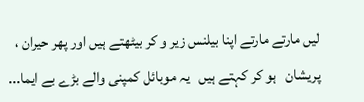لیں مارتے مارتے اپنا بیلنس زیر و کر بیٹھتے ہیں اور پھر حیران ، پریشان   ہو کر کہتے ہیں   یہ موبائل کمپنی والے بڑے بے ایما...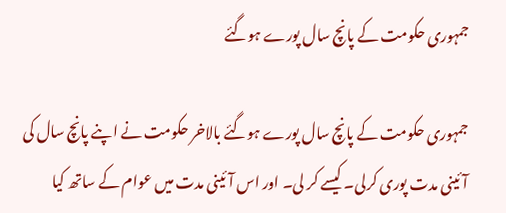جمہوری حکومت کے پانچ سال پورے ہوگئے

جمہوری حکومت کے پانچ سال پورے ہوگئے بالاخر حکومت نے اپنے پانچ سال کی آئینی مدت پوری کرلی۔ کیسے کر لی۔ اور اس آئینی مدت میں عوام کے ساتھ کیا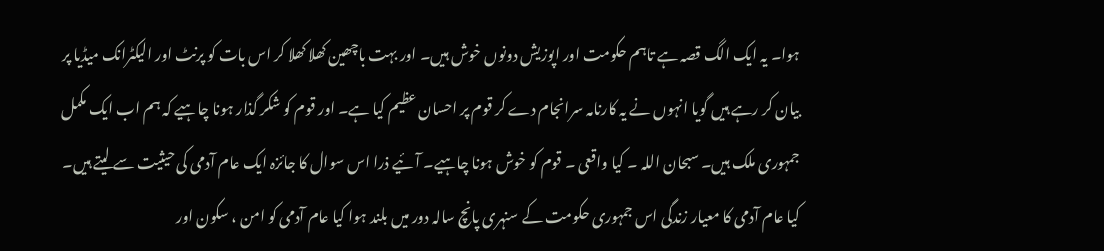ہوا۔ یہ ایک الگ قصہ ہے تاہم حکومت اور اپوزیش دونوں خوش ہیں۔ اور بہت باچھین کھلا کھلا کر اس بات کو پرنٹ اور الیکٹرانک میڈیا پر بیان کر رہے ہیں گویا انہوں نے یہ کارنامہ سرانجام دے کر قوم پر احسان عظیم کیا ہے۔ اور قوم کو شکر گذار ہونا چاہیے کہ ہم اب ایک مکمل جمہوری ملک ہیں۔ سبحان اللہ ۔ کیا واقعی ۔ قوم کو خوش ہونا چاہیے۔ آئیے ذرا اس سوال کا جائزہ ایک عام آدمی کی حیثیت سے لیتے ہیں۔ کیا عام آدمی کا معیار زندگی اس جمہوری حکومت کے سنہری پانچ سالہ دور میں بلند ہوا کیا عام آدمی کو امن ، سکون اور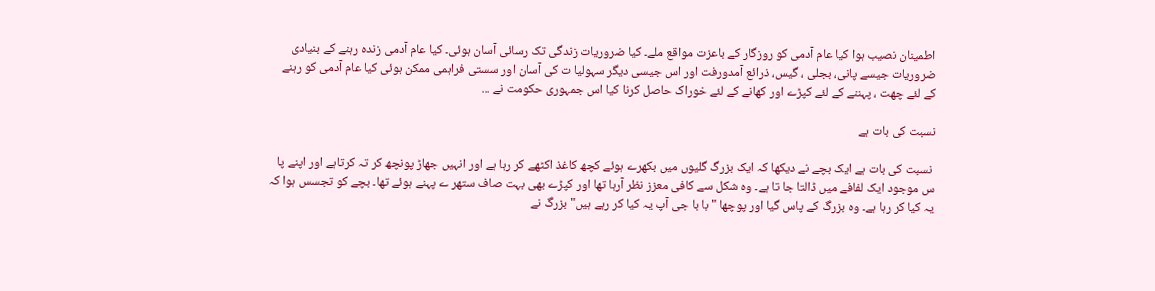اطمینان نصیب ہوا کیا عام آدمی کو روزگار کے باعزت مواقع ملے۔ کیا ضروریات زندگی تک رسائی آسان ہوئی۔ کیا عام آدمی زندہ رہنے کے بنیادی  ضروریات جیسے پانی، بجلی ، گیس، ذرائع آمدورفت اور اس جیسی دیگر سہولیا ت کی آسان اور سستی فراہمی ممکن ہوئی کیا عام آدمی کو رہنے کے لئے چھت ، پہننے کے لئے کپڑے اور کھانے کے لئے خوراک حاصل کرنا کیا اس جمہوری حکومت نے ...

نسبت کی بات ہے

 نسبت کی بات ہے ایک بچے نے دیکھا کہ ایک بزرگ گلیوں میں بکھرے ہوئے کچھ کاغذ اکٹھے کر رہا ہے اور انہیں جھاڑ پونچھ کر تہ کرتاہے اور اپنے پا س موجود ایک لفافے میں ڈالتا جا تا ہے۔ وہ شکل سے کافی معزز نظر آرہا تھا اور کپڑے بھی بہت صاف ستھر ے پہنے ہوئے تھا۔ بچے کو تجسس ہوا کہ یہ کیا کر رہا ہے۔ وہ بزرگ کے پاس گیا اور پوچھا "با با جی آپ یہ کیا کر رہے ہیں" بزرگ نے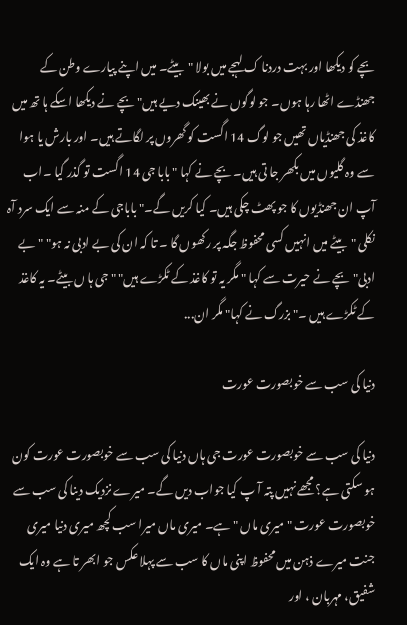بچے کو دیکھا اور بہت دردنا ک لہجے میں بولا "بیٹے۔ میں اپنے پیارے وطن کے جھنڈے اٹھا رہا ہوں۔ جو لوگوں نے بھینک دیے ہیں" بچے نے دیکھا اسکے ہا تھ میں کاغذ کی جھنڈیاں تھیں جو لوگ 14 اگست کو گھروں پر لگاتے ہیں۔ اور بارش یا ہوا سے وہ گلیوں میں بکھر جا تی ہیں۔ بچے نے کہا " بابا جی 14 اگست تو گذر گیا ۔اب آپ ان جھنڈیوں کا جو پھٹ چکی ہیں۔ کیا کریں گے۔" باباجی کے منہ سے ایک سرد آہ نکلی "بیٹے میں انہیں کسی محفوظ جگہ پر رکھوں گا ۔ تا کہ ان کی بے ادبی نہ ہو" "بے ادبی" بچے نے حیرت سے کہا " مگر یہ تو کاغذ کے ٹکڑے ہیں" " جی ہا ں بیٹے۔ یہ کاغذ کے ٹکڑے ہیں ۔" بزرگ نے کہا" مگر ان...

دنیا کی سب سے خوبصورت عورت

دنیا کی سب سے خوبصورت عورت جی ہاں دنیا کی سب سے خوبصورت عورت کون ہو سکتی ہے؟ مجھے نہیں پتہ آ پ کیا جواب دیں گے۔ میرے نزدیک دینا کی سب سے خوبصورت عورت " میری ماں " ہے۔ میری ماں میرا سب کچھ میری دنیا میری جنت میرے ذہن میں محفوظ اپنی ماں کا سب سے پہلا عکس جو ابھر تا ہے وہ ایک شفیق، مہربان ، اور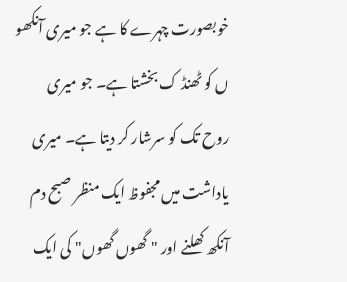خوبصورت چہرے کا ہے جو میری آنکھو ں کو ٹھنڈ ک بخشتا ہے۔ جو میری روح تک کو سرشار کر دیتا ہے۔ میری یاداشت میں مجفوظ ایک منظر صبح دم آنکھ کھلنے اور " گھوں گھوں" کی ایک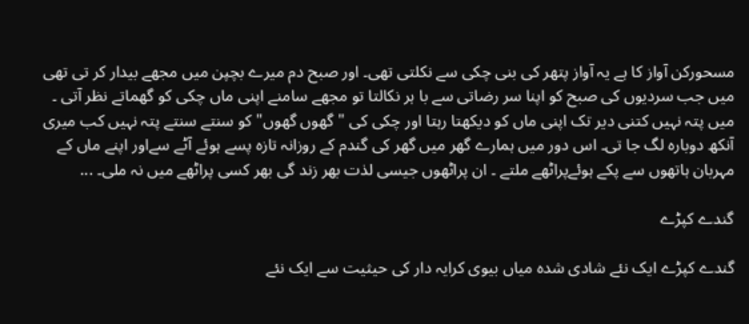مسحورکن آواز کا ہے یہ آواز پتھر کی بنی چکی سے نکلتی تھی۔ اور صبح دم میرے بچپن میں مجھے بیدار کر تی تھی میں جب سردیوں کی صبح کو اپنا سر رضاتی سے با ہر نکالتا تو مجھے سامنے اپنی ماں چکی کو گھماتے نظر آتی ۔ میں پتہ نہیں کتنی دیر تک اپنی ماں کو دیکھتا رہتا اور چکی کی " گھوں گھوں" کو سنتے سنتے پتہ نہیں کب میری آنکھ دوبارہ لگ جا تی۔ اس دور میں ہمارے گھر میں گھر کی گندم کے روزانہ تازہ پسے ہوئے آٹے سےاور اپنے ماں کے مہربان ہاتھوں سے پکے ہوئےپراٹھے ملتے ۔ ان پراٹھوں جیسی لذت بھر زند گی بھر کسی پراٹھے میں نہ ملی۔ ...

گندے کپڑے

گندے کپڑے ایک نئے شادی شدہ میاں بیوی کرایہ دار کی حیثیت سے ایک نئے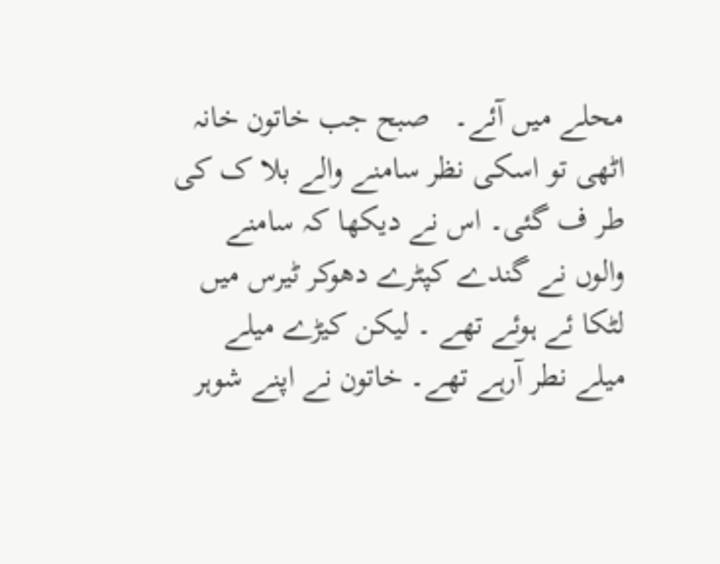محلے میں آئے۔   صبح جب خاتون خانہ اٹھی تو اسکی نظر سامنے والے بلا ک کی طر ف گئی۔ اس نے دیکھا کہ سامنے والوں نے گندے کپٹرے دھوکر ٹیرس میں لٹکا ئے ہوئے تھے ۔ لیکن کیڑے میلے میلے نطر آرہے تھے۔ خاتون نے اپنے شوہر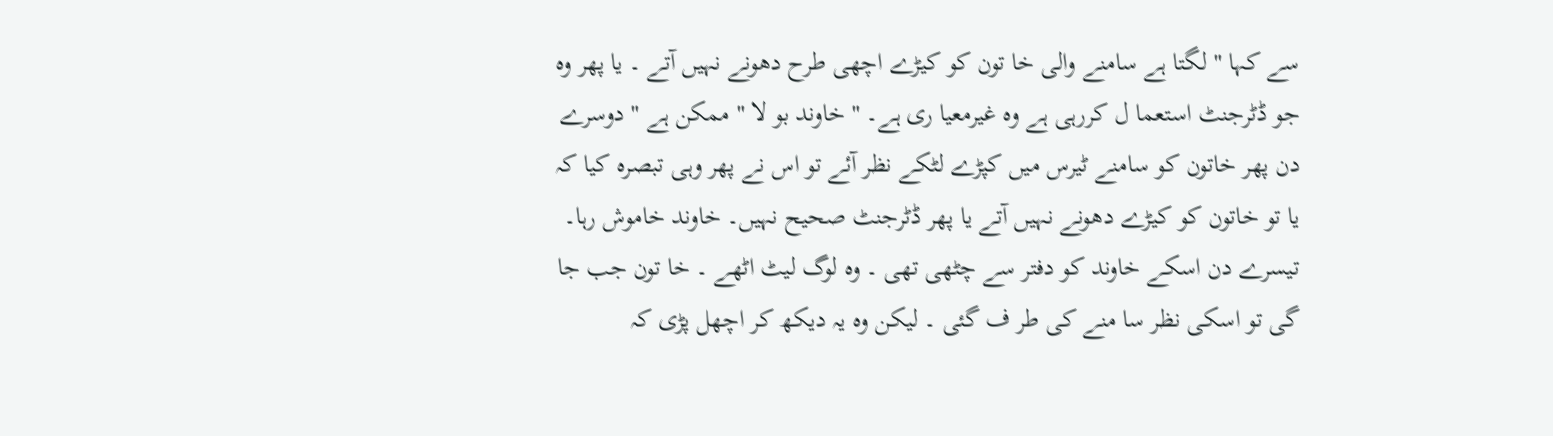سے کہا " لگتا ہے سامنے والی خا تون کو کیڑے اچھی طرح دھونے نہیں آتے ۔ یا پھر وہ جو ڈٹرجنٹ استعما ل کررہی ہے وہ غیرمعیا ری ہے۔ " خاوند بو لا " ممکن ہے " دوسرے دن پھر خاتون کو سامنے ٹیرس میں کپڑے لٹکے نظر آئے تو اس نے پھر وہی تبصرہ کیا کہ یا تو خاتون کو کیڑے دھونے نہیں آتے یا پھر ڈٹرجنٹ صحیح نہیں۔ خاوند خاموش رہا۔ تیسرے دن اسکے خاوند کو دفتر سے چٹھی تھی ۔ وہ لوگ لیٹ اٹھے ۔ خا تون جب جا گی تو اسکی نظر سا منے کی طر ف گئی ۔ لیکن وہ یہ دیکھ کر اچھل پڑی کہ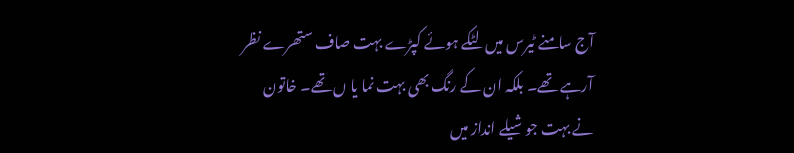آج سامنے ٹیرس میں لٹکے ہوئے کپڑے بہت صاف ستھرے نظر آرہے تھے۔ بلکہ ان کے رنگ بھی بہت نما یا ں تھے۔ خاتون نے بہت جوشیلے انداز میں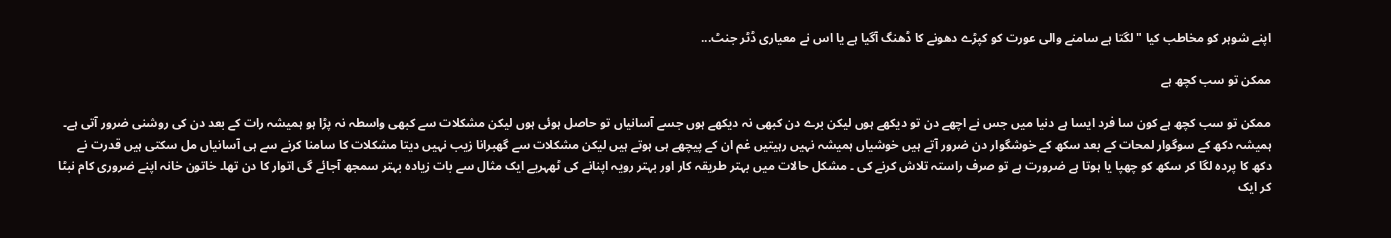اپنے شوہر کو مخاطب کیا " لگتا ہے سامنے والی عورت کو کپڑے دھونے کا ڈھنگ آگیا ہے یا اس نے معیاری ڈٹر جنٹ...

ممکن تو سب کچھ ہے

ممکن تو سب کچھ ہے کون سا فرد ایسا ہے دنیا میں جس نے اچھے دن تو دیکھے ہوں لیکن برے دن کبھی نہ دیکھے ہوں جسے آسانیاں تو حاصل ہوئی ہوں لیکن مشکلات سے کبھی واسطہ نہ پڑا ہو ہمیشہ رات کے بعد دن کی روشنی ضرور آتی ہے۔ ہمیشہ دکھ کے سوگوار لمحات کے بعد سکھ کے خوشگوار دن ضرور آتے ہیں خوشیاں ہمیشہ نہیں رہیتیں غم ان کے پیچھے ہی ہوتے ہیں لیکن مشکلات سے گھبرانا زیب نہیں دیتا مشکلات کا سامنا کرنے سے ہی آسانیاں مل سکتی ہیں قدرت نے دکھ کا پردہ لگا کر سکھ کو چھپا یا ہوتا ہے ضرورت ہے تو صرف راستہ تلاش کرنے کی ۔ مشکل حالات میں بہتر طریقہ کار اور بہتر رویہ اپنانے کی ٹھہریے ایک مثال سے بات زیادہ بہتر سمجھ آجائے گی اتوار کا دن تھا۔ خاتون خانہ اپنے ضروری کام نبٹا کر ایک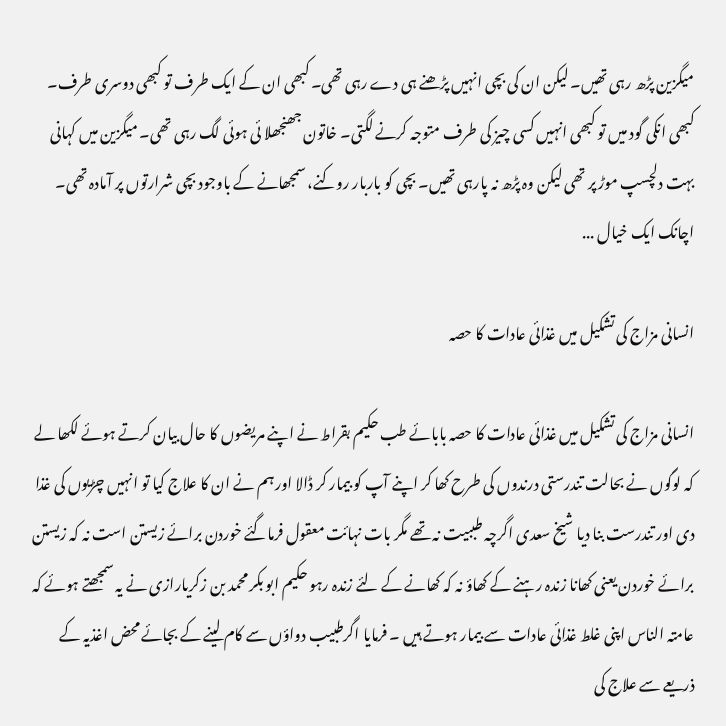میگزین پڑھ رہی تھیں۔ لیکن ان کی بچی انہیں پڑھنے ہی دے رہی تھی۔ کبھی ان کے ایک طرف تو کبھی دوسری طرف۔ کبھی انکی گود میں تو کبھی انہیں کسی چیز کی طرف متوجہ کرنے لگتی۔ خاتون جھنجھلا ئی ہوئی لگ رہی تھی۔ میگزین میں کہانی بہت دلچسپ موڑ پر تھی لیکن وہ پڑھ نہ پارہی تھیں۔ بچی کو باربار روکنے، سمجھانے کے باوجود بچی شرارتوں پر آمادہ تھی۔ اچانک ایک خیال ...

انسانی مزاج کی تشکیل میں غذائی عادات کا حصہ

انسانی مزاج کی تشکیل میں غذائی عادات کا حصہ بابائے طب حکیم بقراط نے اپنے مریضوں کا حال بیان کرتے ہوئے لکھا لے کہ لوگوں نے بحالت تندرستی درندوں کی طرح کھا کر اپنے آپ کو بیمار کر ڈالا اور ہم نے ان کا علاج کیا تو انہیں چڑیوں کی غذا دی اور تندرست بنا دیا شیخ سعدی اگرچہ طببیت نہ تھے مگر بات نہائت معقول فرماگئے خوردن برائے زیستن است نہ کہ زیستن برائے خوردن یعنی کھانا زندہ رہنے کے کھاؤ نہ کہ کھانے کے لئے زندہ رہو حکیم ابو بکر محمد بن زکریارازی نے یہ سمجھتے ہوئے کہ عامتہ الناس اپنی غلط غذائی عادات سے بیمار ہوتے ہیں ۔ فرمایا اگرطبیب دواؤں سے کام لینے کے بجائے محض اغذیہ کے ذریعے سے علاج کی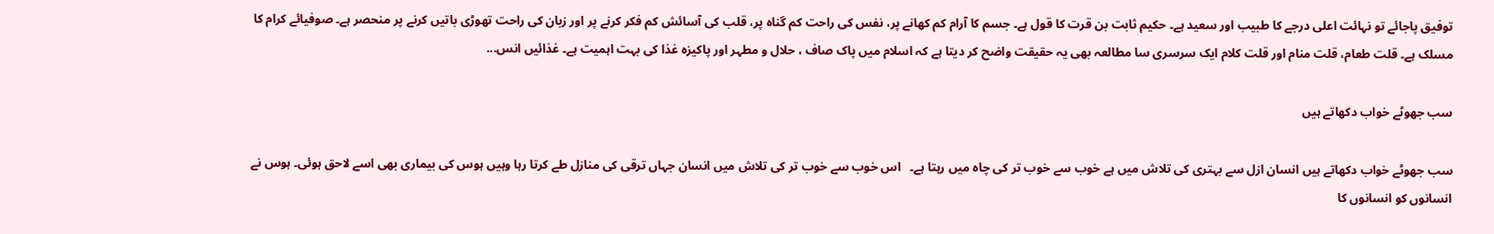توفیق پاجائے تو نہائت اعلی درجے کا طبیب اور سعید ہے۔ حکیم ثابت بن قرت کا قول ہے۔ جسم کا آرام کم کھانے پر، نفس کی راحت کم گناہ پر، قلب کی آسائش کم فکر کرنے پر اور زبان کی راحت تھوڑی باتیں کرنے پر منحصر ہے۔ صوفیائے کرام کا مسلک ہے۔ قلت طعام، قلت منام اور قلت کلام ایک سرسری سا مطالعہ بھی یہ حقیقت واضح کر دیتا ہے کہ اسلام میں پاک صاف ، حلال و مطہر اور پاکیزہ غذا کی بہت اہمیت ہے۔ غذائیں انس...

سب جھوٹے خواب دکھاتے ہیں

سب جھوٹے خواب دکھاتے ہیں انسان ازل سے بہتری کی تلاش میں ہے خوب سے خوب تر کی چاہ میں رہتا ہے۔   اس خوب سے خوب تر کی تلاش میں انسان جہاں ترقی کی منازل طے کرتا رہا وہیں ہوس کی بیماری بھی اسے لاحق ہوئی۔ ہوس نے انسانوں کو انسانوں کا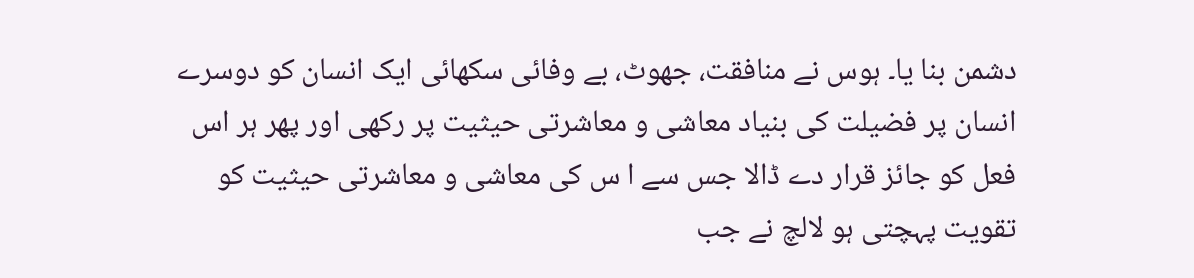دشمن بنا یا۔ ہوس نے منافقت، جھوٹ، بے وفائی سکھائی ایک انسان کو دوسرے انسان پر فضیلت کی بنیاد معاشی و معاشرتی حیثیت پر رکھی اور پھر ہر اس فعل کو جائز قرار دے ڈالا جس سے ا س کی معاشی و معاشرتی حیثیت کو تقویت پہچتی ہو لالچ نے جب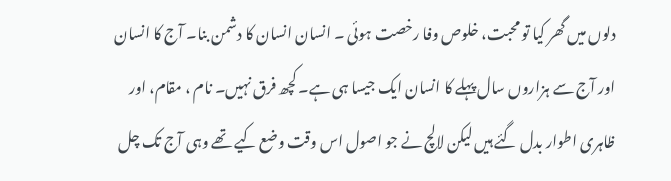دلوں میں گھر کیا تو محبت، خلوص وفا رخصت ہوئی ۔ انسان انسان کا دشمن بنا۔ آج کا انسان اور آج سے ہزاروں سال پہلے کا انسان ایک جیسا ہی ہے۔ کچھ فرق نہیں۔ نام ، مقام، اور ظاہری اطوار بدل گئے ہیں لیکن لالچ نے جو اصول اس وقت وضع کیے تھے وہی آج تک چل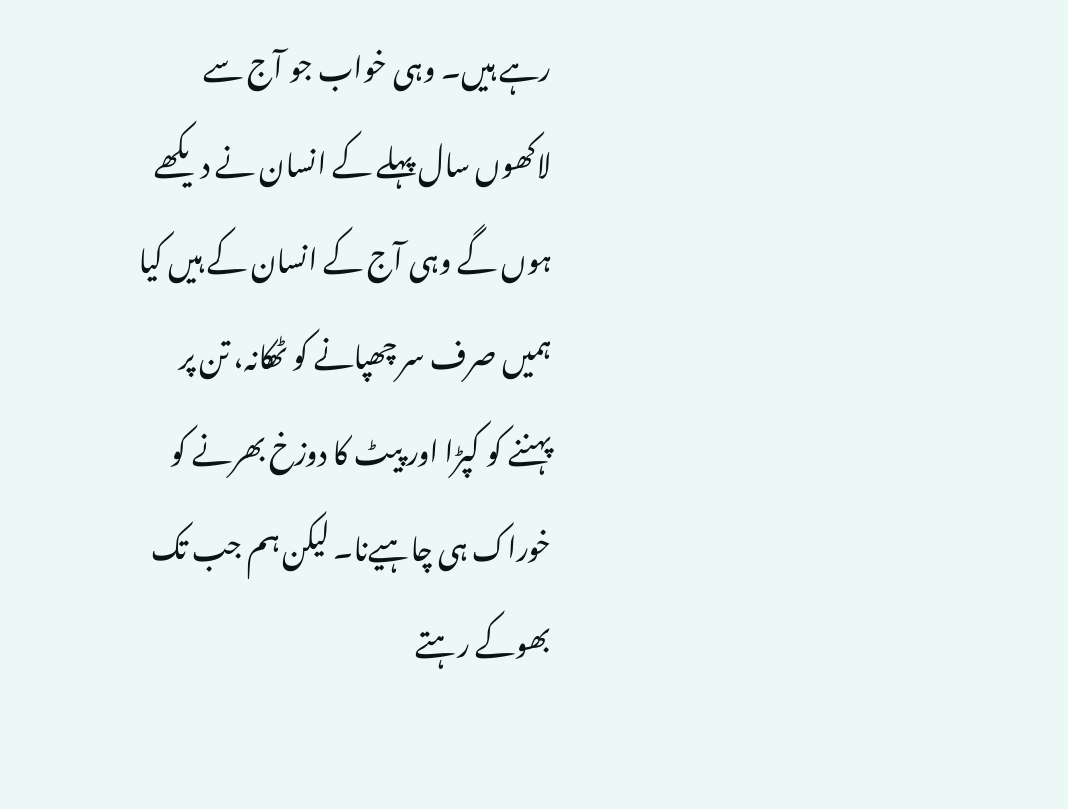رہے ہیں۔ وہی خواب جو آج سے لاکھوں سال پہلے کے انسان نے دیکھے ہوں گے وہی آج کے انسان کے ہیں کیا ہمیں صرف سر چھپانے کو ٹھکانہ، تن پر پہننے کو کپڑا اور پیٹ کا دوزخ بھرنے کو خوراک ہی چاہیےنا۔ لیکن ہم جب تک بھوکے رہتے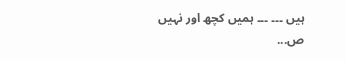ہیں ۔۔۔ ۔۔۔ ہمیں کچھ اور نہیں ص...